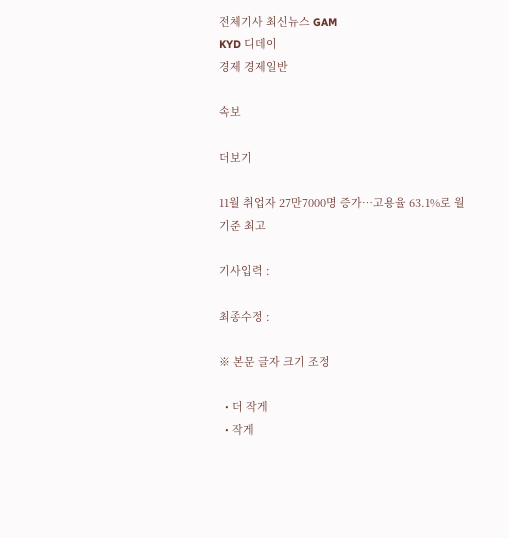전체기사 최신뉴스 GAM
KYD 디데이
경제 경제일반

속보

더보기

11월 취업자 27만7000명 증가…고용율 63.1%로 월 기준 최고

기사입력 :

최종수정 :

※ 본문 글자 크기 조정

  • 더 작게
  • 작게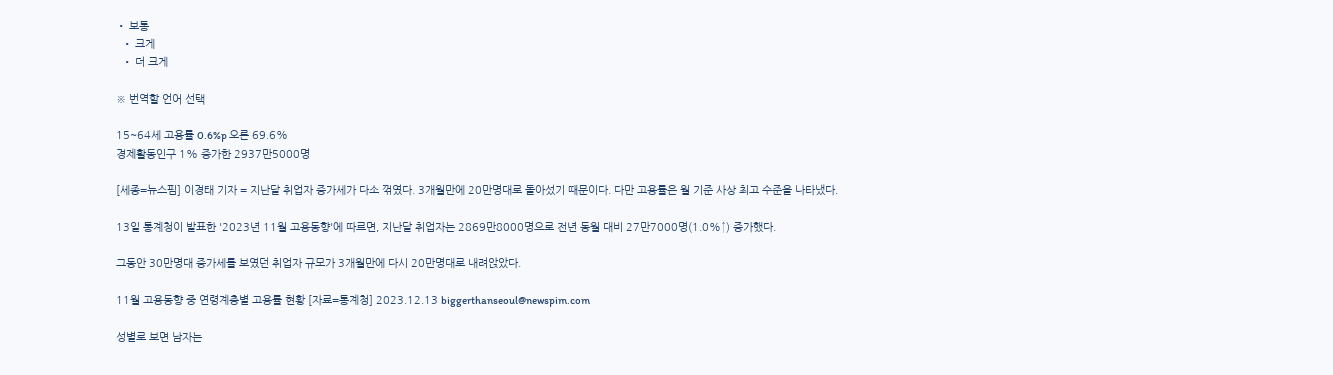• 보통
  • 크게
  • 더 크게

※ 번역할 언어 선택

15~64세 고용률 0.6%p 오른 69.6%
경제활동인구 1% 증가한 2937만5000명

[세종=뉴스핌] 이경태 기자 = 지난달 취업자 증가세가 다소 꺾였다. 3개월만에 20만명대로 돌아섰기 때문이다. 다만 고용률은 월 기준 사상 최고 수준을 나타냈다.

13일 통계청이 발표한 '2023년 11월 고용동향'에 따르면, 지난달 취업자는 2869만8000명으로 전년 동월 대비 27만7000명(1.0%↑) 증가했다.

그동안 30만명대 증가세를 보였던 취업자 규모가 3개월만에 다시 20만명대로 내려앉았다.

11월 고용동향 중 연령계층별 고용률 현황 [자료=통계청] 2023.12.13 biggerthanseoul@newspim.com

성별로 보면 남자는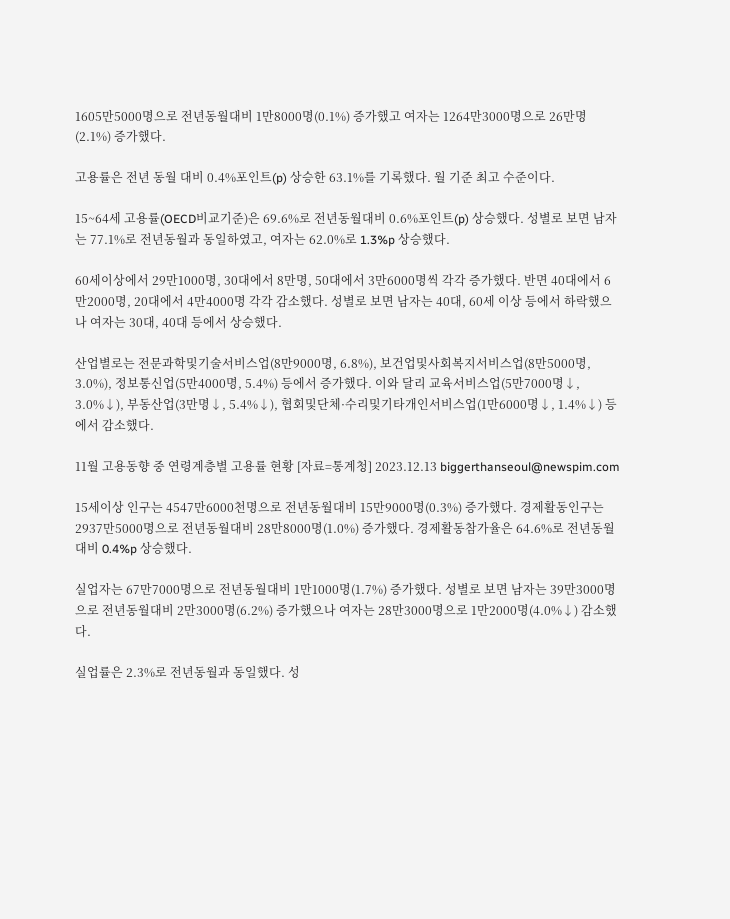1605만5000명으로 전년동월대비 1만8000명(0.1%) 증가했고 여자는 1264만3000명으로 26만명(2.1%) 증가했다.

고용률은 전년 동월 대비 0.4%포인트(p) 상승한 63.1%를 기록했다. 월 기준 최고 수준이다.

15~64세 고용률(OECD비교기준)은 69.6%로 전년동월대비 0.6%포인트(p) 상승했다. 성별로 보면 남자는 77.1%로 전년동월과 동일하였고, 여자는 62.0%로 1.3%p 상승했다.

60세이상에서 29만1000명, 30대에서 8만명, 50대에서 3만6000명씩 각각 증가했다. 반면 40대에서 6만2000명, 20대에서 4만4000명 각각 감소했다. 성별로 보면 남자는 40대, 60세 이상 등에서 하락했으나 여자는 30대, 40대 등에서 상승했다.

산업별로는 전문과학및기술서비스업(8만9000명, 6.8%), 보건업및사회복지서비스업(8만5000명, 3.0%), 정보통신업(5만4000명, 5.4%) 등에서 증가했다. 이와 달리 교육서비스업(5만7000명↓, 3.0%↓), 부동산업(3만명↓, 5.4%↓), 협회및단체·수리및기타개인서비스업(1만6000명↓, 1.4%↓) 등에서 감소했다.

11월 고용동향 중 연령계층별 고용률 현황 [자료=통계청] 2023.12.13 biggerthanseoul@newspim.com

15세이상 인구는 4547만6000천명으로 전년동월대비 15만9000명(0.3%) 증가했다. 경제활동인구는 2937만5000명으로 전년동월대비 28만8000명(1.0%) 증가했다. 경제활동참가율은 64.6%로 전년동월대비 0.4%p 상승했다.

실업자는 67만7000명으로 전년동월대비 1만1000명(1.7%) 증가했다. 성별로 보면 남자는 39만3000명으로 전년동월대비 2만3000명(6.2%) 증가했으나 여자는 28만3000명으로 1만2000명(4.0%↓) 감소했다.

실업률은 2.3%로 전년동월과 동일했다. 성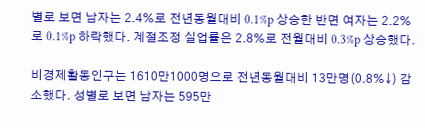별로 보면 남자는 2.4%로 전년동월대비 0.1%p 상승한 반면 여자는 2.2%로 0.1%p 하락했다. 계절조정 실업률은 2.8%로 전월대비 0.3%p 상승했다.

비경제활동인구는 1610만1000명으로 전년동월대비 13만명(0.8%↓) 감소했다. 성별로 보면 남자는 595만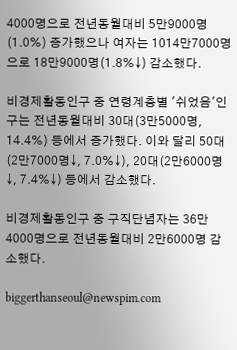4000명으로 전년동월대비 5만9000명(1.0%) 증가했으나 여자는 1014만7000명으로 18만9000명(1.8%↓) 감소했다.

비경제활동인구 중 연령계층별 '쉬었음'인구는 전년동월대비 30대(3만5000명, 14.4%) 등에서 증가했다. 이와 달리 50대(2만7000명↓, 7.0%↓), 20대(2만6000명↓, 7.4%↓) 등에서 감소했다.

비경제활동인구 중 구직단념자는 36만4000명으로 전년동월대비 2만6000명 감소했다.

biggerthanseoul@newspim.com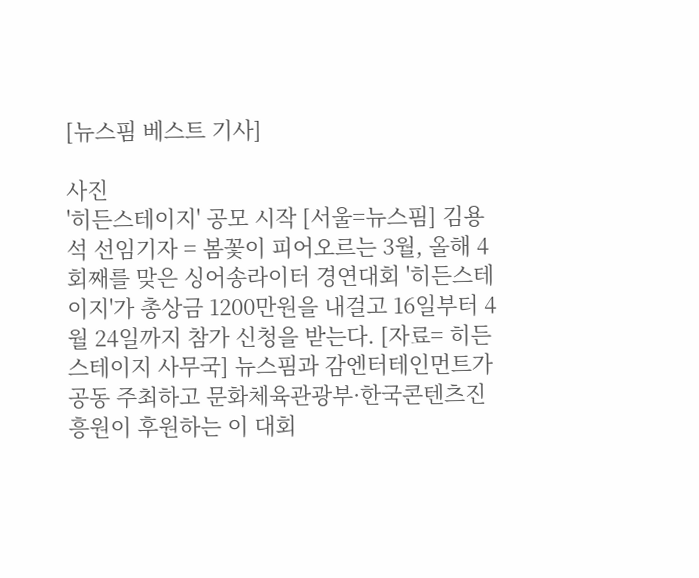[뉴스핌 베스트 기사]

사진
'히든스테이지' 공모 시작 [서울=뉴스핌] 김용석 선임기자 = 봄꽃이 피어오르는 3월, 올해 4회째를 맞은 싱어송라이터 경연대회 '히든스테이지'가 총상금 1200만원을 내걸고 16일부터 4월 24일까지 참가 신청을 받는다. [자료= 히든스테이지 사무국] 뉴스핌과 감엔터테인먼트가 공동 주최하고 문화체육관광부·한국콘텐츠진흥원이 후원하는 이 대회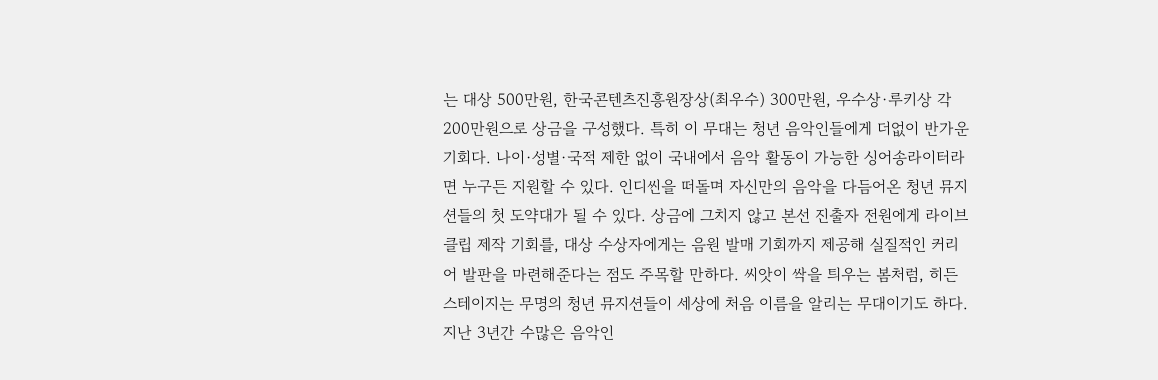는 대상 500만원, 한국콘텐츠진흥원장상(최우수) 300만원, 우수상·루키상 각 200만원으로 상금을 구성했다. 특히 이 무대는 청년 음악인들에게 더없이 반가운 기회다. 나이·성별·국적 제한 없이 국내에서 음악 활동이 가능한 싱어송라이터라면 누구든 지원할 수 있다. 인디씬을 떠돌며 자신만의 음악을 다듬어온 청년 뮤지션들의 첫 도약대가 될 수 있다. 상금에 그치지 않고 본선 진출자 전원에게 라이브클립 제작 기회를, 대상 수상자에게는 음원 발매 기회까지 제공해 실질적인 커리어 발판을 마련해준다는 점도 주목할 만하다. 씨앗이 싹을 틔우는 봄처럼, 히든스테이지는 무명의 청년 뮤지션들이 세상에 처음 이름을 알리는 무대이기도 하다. 지난 3년간 수많은 음악인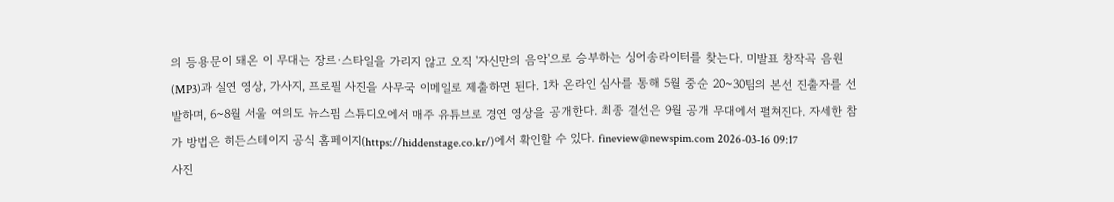의 등용문이 돼온 이 무대는 장르·스타일을 가리지 않고 오직 '자신만의 음악'으로 승부하는 싱어송라이터를 찾는다. 미발표 창작곡 음원(MP3)과 실연 영상, 가사지, 프로필 사진을 사무국 이메일로 제출하면 된다. 1차 온라인 심사를 통해 5월 중순 20~30팀의 본선 진출자를 선발하며, 6~8월 서울 여의도 뉴스핌 스튜디오에서 매주 유튜브로 경연 영상을 공개한다. 최종 결선은 9월 공개 무대에서 펼쳐진다. 자세한 참가 방법은 히든스테이지 공식 홈페이지(https://hiddenstage.co.kr/)에서 확인할 수 있다. fineview@newspim.com 2026-03-16 09:17
사진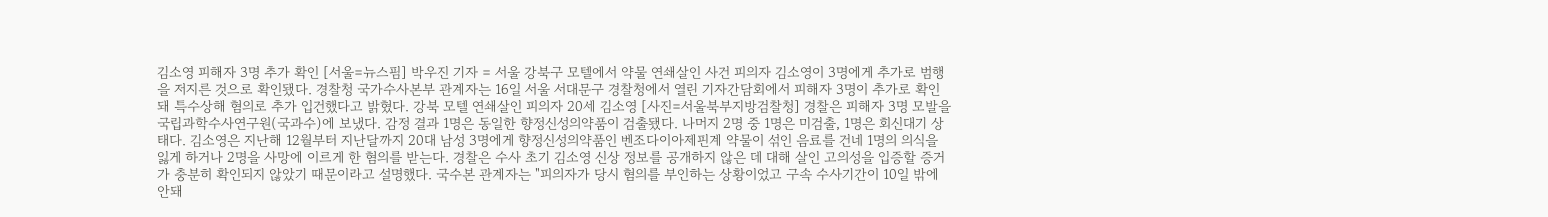김소영 피해자 3명 추가 확인 [서울=뉴스핌] 박우진 기자 = 서울 강북구 모텔에서 약물 연쇄살인 사건 피의자 김소영이 3명에게 추가로 범행을 저지른 것으로 확인됐다. 경찰청 국가수사본부 관계자는 16일 서울 서대문구 경찰청에서 열린 기자간담회에서 피해자 3명이 추가로 확인돼 특수상해 혐의로 추가 입건했다고 밝혔다. 강북 모텔 연쇄살인 피의자 20세 김소영 [사진=서울북부지방검찰청] 경찰은 피해자 3명 모발을 국립과학수사연구원(국과수)에 보냈다. 감정 결과 1명은 동일한 향정신성의약품이 검출됐다. 나머지 2명 중 1명은 미검출, 1명은 회신대기 상태다. 김소영은 지난해 12월부터 지난달까지 20대 남성 3명에게 향정신성의약품인 벤조다이아제핀계 약물이 섞인 음료를 건네 1명의 의식을 잃게 하거나 2명을 사망에 이르게 한 혐의를 받는다. 경찰은 수사 초기 김소영 신상 정보를 공개하지 않은 데 대해 살인 고의성을 입증할 증거가 충분히 확인되지 않았기 때문이라고 설명했다. 국수본 관계자는 "피의자가 당시 혐의를 부인하는 상황이었고 구속 수사기간이 10일 밖에 안돼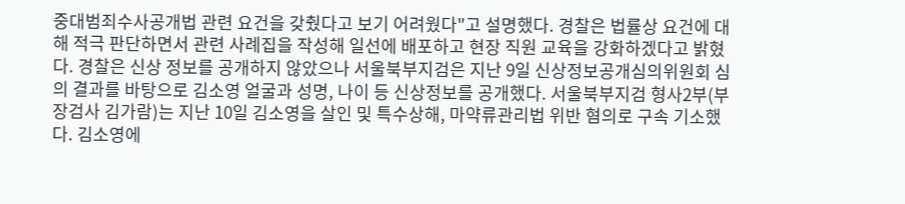중대범죄수사공개법 관련 요건을 갖췄다고 보기 어려웠다"고 설명했다. 경찰은 법률상 요건에 대해 적극 판단하면서 관련 사례집을 작성해 일선에 배포하고 현장 직원 교육을 강화하겠다고 밝혔다. 경찰은 신상 정보를 공개하지 않았으나 서울북부지검은 지난 9일 신상정보공개심의위원회 심의 결과를 바탕으로 김소영 얼굴과 성명, 나이 등 신상정보를 공개했다. 서울북부지검 형사2부(부장검사 김가람)는 지난 10일 김소영을 살인 및 특수상해, 마약류관리법 위반 혐의로 구속 기소했다. 김소영에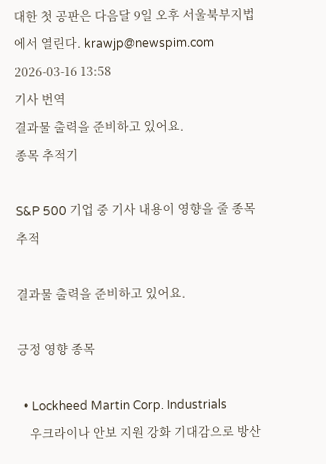대한 첫 공판은 다음달 9일 오후 서울북부지법에서 열린다. krawjp@newspim.com 2026-03-16 13:58
기사 번역
결과물 출력을 준비하고 있어요.
종목 추적기

S&P 500 기업 중 기사 내용이 영향을 줄 종목 추적

결과물 출력을 준비하고 있어요.

긍정 영향 종목

  • Lockheed Martin Corp. Industrials
    우크라이나 안보 지원 강화 기대감으로 방산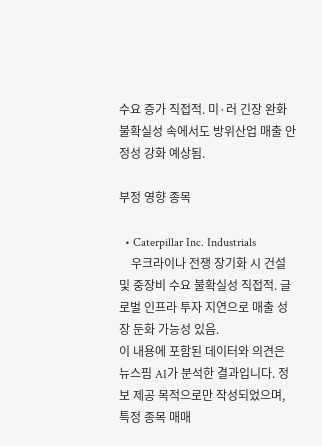수요 증가 직접적. 미·러 긴장 완화 불확실성 속에서도 방위산업 매출 안정성 강화 예상됨.

부정 영향 종목

  • Caterpillar Inc. Industrials
    우크라이나 전쟁 장기화 시 건설 및 중장비 수요 불확실성 직접적. 글로벌 인프라 투자 지연으로 매출 성장 둔화 가능성 있음.
이 내용에 포함된 데이터와 의견은 뉴스핌 AI가 분석한 결과입니다. 정보 제공 목적으로만 작성되었으며, 특정 종목 매매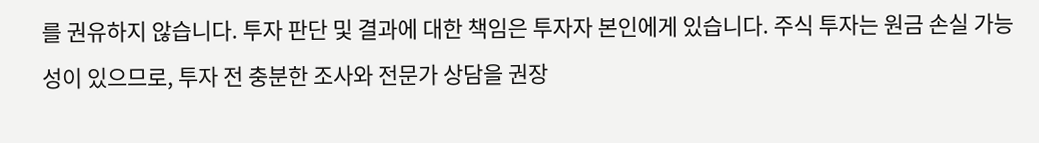를 권유하지 않습니다. 투자 판단 및 결과에 대한 책임은 투자자 본인에게 있습니다. 주식 투자는 원금 손실 가능성이 있으므로, 투자 전 충분한 조사와 전문가 상담을 권장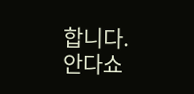합니다.
안다쇼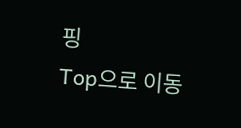핑
Top으로 이동